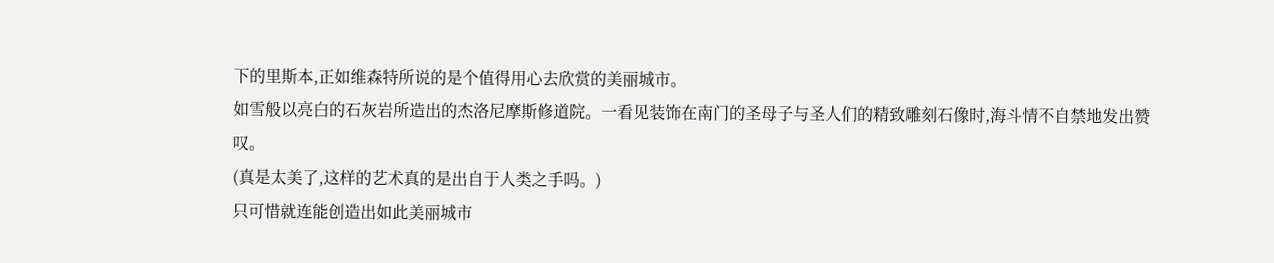下的里斯本,正如维森特所说的是个值得用心去欣赏的美丽城市。
如雪般以亮白的石灰岩所造出的杰洛尼摩斯修道院。一看见装饰在南门的圣母子与圣人们的精致雕刻石像时,海斗情不自禁地发出赞叹。
(真是太美了,这样的艺术真的是出自于人类之手吗。)
只可惜就连能创造出如此美丽城市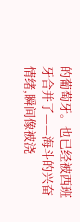的葡萄牙。也已经被西班牙合并了——海斗的兴奋情绪,瞬间像被浇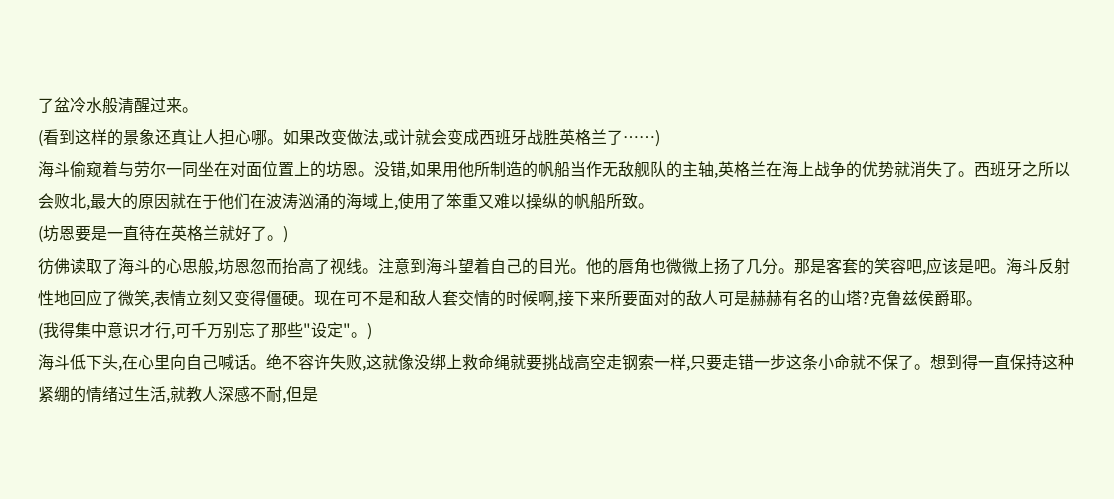了盆冷水般清醒过来。
(看到这样的景象还真让人担心哪。如果改变做法,或计就会变成西班牙战胜英格兰了……)
海斗偷窥着与劳尔一同坐在对面位置上的坊恩。没错,如果用他所制造的帆船当作无敌舰队的主轴,英格兰在海上战争的优势就消失了。西班牙之所以会败北,最大的原因就在于他们在波涛汹涌的海域上,使用了笨重又难以操纵的帆船所致。
(坊恩要是一直待在英格兰就好了。)
彷佛读取了海斗的心思般,坊恩忽而抬高了视线。注意到海斗望着自己的目光。他的唇角也微微上扬了几分。那是客套的笑容吧,应该是吧。海斗反射性地回应了微笑,表情立刻又变得僵硬。现在可不是和敌人套交情的时候啊,接下来所要面对的敌人可是赫赫有名的山塔?克鲁兹侯爵耶。
(我得集中意识才行,可千万别忘了那些"设定"。)
海斗低下头,在心里向自己喊话。绝不容许失败,这就像没绑上救命绳就要挑战高空走钢索一样,只要走错一步这条小命就不保了。想到得一直保持这种紧绷的情绪过生活,就教人深感不耐,但是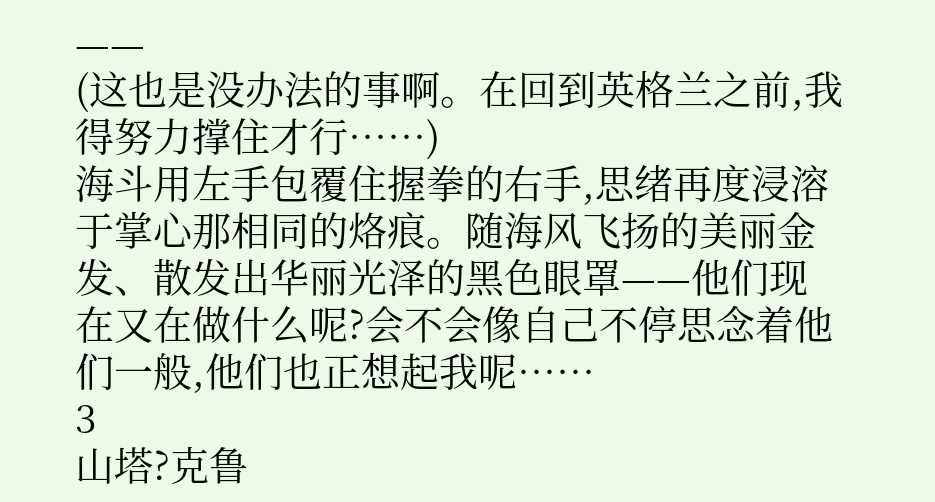——
(这也是没办法的事啊。在回到英格兰之前,我得努力撑住才行……)
海斗用左手包覆住握拳的右手,思绪再度浸溶于掌心那相同的烙痕。随海风飞扬的美丽金发、散发出华丽光泽的黑色眼罩——他们现在又在做什么呢?会不会像自己不停思念着他们一般,他们也正想起我呢……
3
山塔?克鲁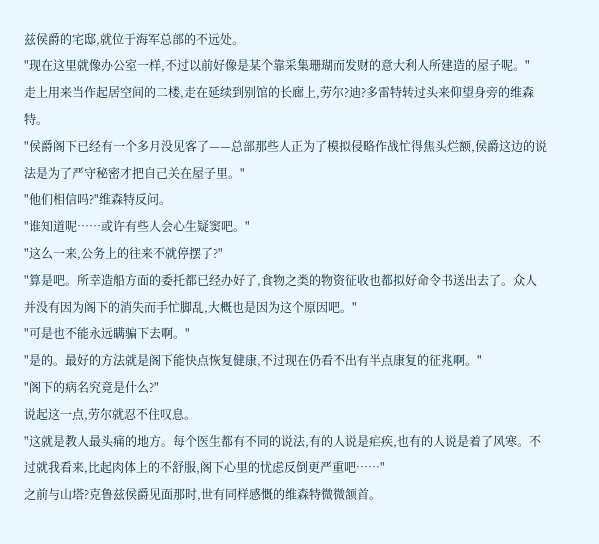兹侯爵的宅邸,就位于海军总部的不远处。
"现在这里就像办公室一样,不过以前好像是某个靠采集珊瑚而发财的意大利人所建造的屋子呢。"
走上用来当作起居空间的二楼,走在延续到别馆的长廊上,劳尔?迪?多雷特转过头来仰望身旁的维森特。
"侯爵阁下已经有一个多月没见客了——总部那些人正为了模拟侵略作战忙得焦头烂额,侯爵这边的说法是为了严守秘密才把自己关在屋子里。"
"他们相信吗?"维森特反问。
"谁知道呢……或许有些人会心生疑窦吧。"
"这么一来,公务上的往来不就停摆了?"
"算是吧。所幸造船方面的委托都已经办好了,食物之类的物资征收也都拟好命令书送出去了。众人并没有因为阁下的消失而手忙脚乱,大概也是因为这个原因吧。"
"可是也不能永远瞒骗下去啊。"
"是的。最好的方法就是阁下能快点恢复健康,不过现在仍看不出有半点康复的征兆啊。"
"阁下的病名究竟是什么?"
说起这一点,劳尔就忍不住叹息。
"这就是教人最头痛的地方。每个医生都有不同的说法,有的人说是疟疾,也有的人说是着了风寒。不过就我看来,比起肉体上的不舒服,阁下心里的忧虑反倒更严重吧……"
之前与山塔?克鲁兹侯爵见面那时,世有同样感慨的维森特微微颔首。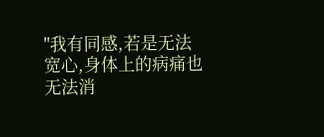"我有同感,若是无法宽心,身体上的病痛也无法消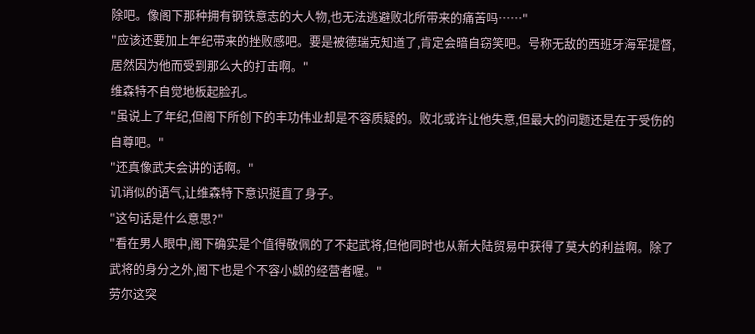除吧。像阁下那种拥有钢铁意志的大人物,也无法逃避败北所带来的痛苦吗……"
"应该还要加上年纪带来的挫败感吧。要是被德瑞克知道了,肯定会暗自窃笑吧。号称无敌的西班牙海军提督,居然因为他而受到那么大的打击啊。"
维森特不自觉地板起脸孔。
"虽说上了年纪,但阁下所创下的丰功伟业却是不容质疑的。败北或许让他失意,但最大的问题还是在于受伤的自尊吧。"
"还真像武夫会讲的话啊。"
讥诮似的语气,让维森特下意识挺直了身子。
"这句话是什么意思?"
"看在男人眼中,阁下确实是个值得敬佩的了不起武将,但他同时也从新大陆贸易中获得了莫大的利益啊。除了武将的身分之外,阁下也是个不容小觑的经营者喔。"
劳尔这突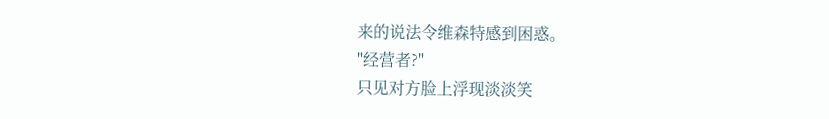来的说法令维森特感到困惑。
"经营者?"
只见对方脸上浮现淡淡笑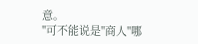意。
"可不能说是''商人''哪